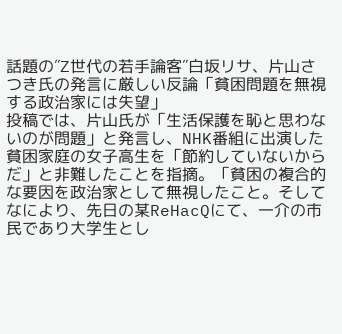話題の″Z世代の若手論客″白坂リサ、片山さつき氏の発言に厳しい反論「貧困問題を無視する政治家には失望」
投稿では、片山氏が「生活保護を恥と思わないのが問題」と発言し、NHK番組に出演した貧困家庭の女子高生を「節約していないからだ」と非難したことを指摘。「貧困の複合的な要因を政治家として無視したこと。そしてなにより、先日の某ReHacQにて、一介の市民であり大学生とし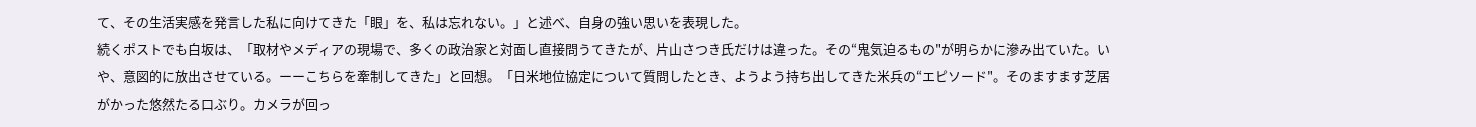て、その生活実感を発言した私に向けてきた「眼」を、私は忘れない。」と述べ、自身の強い思いを表現した。
続くポストでも白坂は、「取材やメディアの現場で、多くの政治家と対面し直接問うてきたが、片山さつき氏だけは違った。その“鬼気迫るもの"が明らかに滲み出ていた。いや、意図的に放出させている。ーーこちらを牽制してきた」と回想。「日米地位協定について質問したとき、ようよう持ち出してきた米兵の“エピソード"。そのますます芝居がかった悠然たる口ぶり。カメラが回っ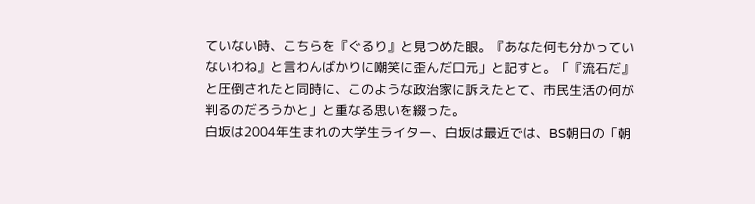ていない時、こちらを『ぐるり』と見つめた眼。『あなた何も分かっていないわね』と言わんばかりに嘲笑に歪んだ口元」と記すと。「『流石だ』と圧倒されたと同時に、このような政治家に訴えたとて、市民生活の何が判るのだろうかと」と重なる思いを綴った。
白坂は2004年生まれの大学生ライター、白坂は最近では、BS朝日の「朝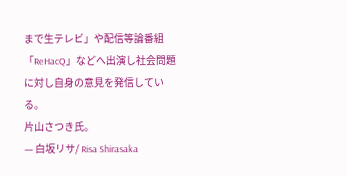まで生テレビ」や配信等論番組「ReHacQ」などへ出演し社会問題に対し自身の意見を発信している。
片山さつき氏。
— 白坂リサ/ Risa Shirasaka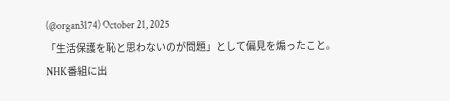(@organ3174) October 21, 2025
「生活保護を恥と思わないのが問題」として偏見を煽ったこと。
NHK番組に出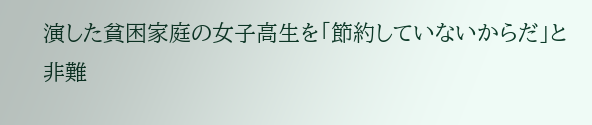演した貧困家庭の女子高生を「節約していないからだ」と非難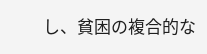し、貧困の複合的な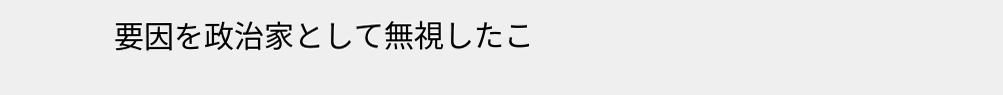要因を政治家として無視したこ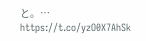と。… https://t.co/yzO0X7AhSk